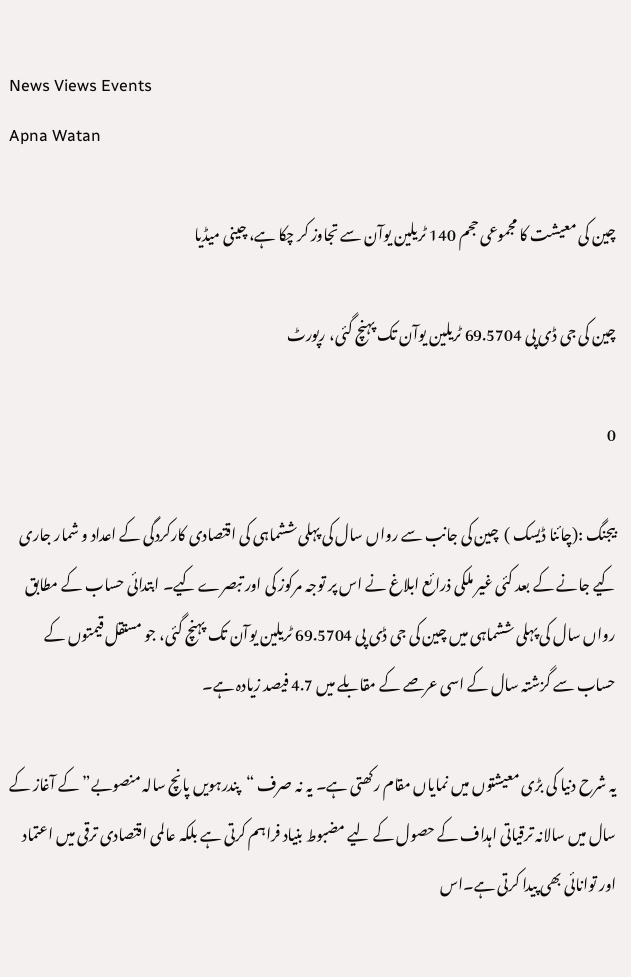News Views Events
Apna Watan

چین کی معیشت کا مجموعی حجم 140 ٹریلین یوآن سے تجاوز کر چکا ہے، چینی میڈیا

چین کی جی ڈی پی 69.5704 ٹریلین یوآن تک پہنچ گئی، رپورٹ

0

بیجنگ :(چائنا ڈیسک )  چین کی جانب سے رواں سال کی پہلی ششماہی کی اقتصادی کارکردگی کے اعداد و شمار جاری کیے جانے کے بعد کئی غیر ملکی ذرائع ابلاغ نے اس پر توجہ مرکوز کی اور تبصرے کیے۔ ابتدائی حساب کے مطابق رواں سال کی پہلی ششماہی میں چین کی جی ڈی پی 69.5704 ٹریلین یوآن تک پہنچ گئی، جو مستقل قیمتوں کے حساب سے گزشتہ سال کے اسی عرصے کے مقابلے میں 4.7 فیصد زیادہ ہے۔

یہ شرح دنیا کی بڑی معیشتوں میں نمایاں مقام رکھتی ہے۔ یہ نہ صرف “پندرہویں پانچ سالہ منصوبے” کے آغاز کے سال میں سالانہ ترقیاتی اہداف کے حصول کے لیے مضبوط بنیاد فراہم کرتی ہے بلکہ عالمی اقتصادی ترقی میں اعتماد اور توانائی بھی پیدا کرتی ہے۔اس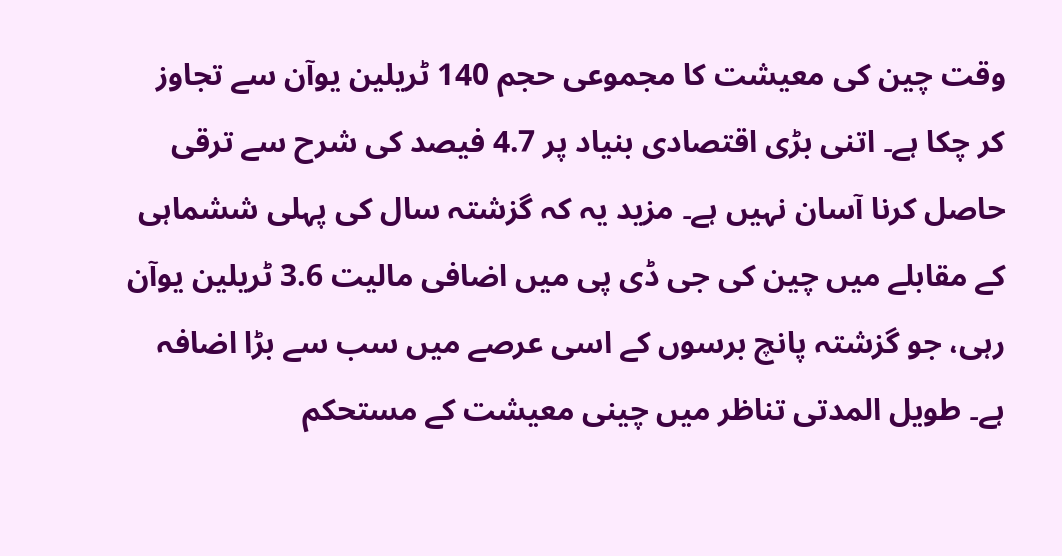وقت چین کی معیشت کا مجموعی حجم 140 ٹریلین یوآن سے تجاوز کر چکا ہے۔ اتنی بڑی اقتصادی بنیاد پر 4.7 فیصد کی شرح سے ترقی حاصل کرنا آسان نہیں ہے۔ مزید یہ کہ گزشتہ سال کی پہلی ششماہی کے مقابلے میں چین کی جی ڈی پی میں اضافی مالیت 3.6 ٹریلین یوآن رہی، جو گزشتہ پانچ برسوں کے اسی عرصے میں سب سے بڑا اضافہ ہے۔ طویل المدتی تناظر میں چینی معیشت کے مستحکم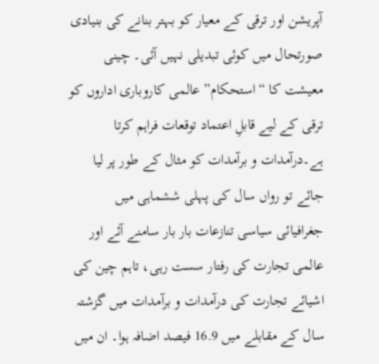آپریشن اور ترقی کے معیار کو بہتر بنانے کی بنیادی صورتحال میں کوئی تبدیلی نہیں آئی۔ چینی معیشت کا “استحکام” عالمی کاروباری اداروں کو ترقی کے لیے قابلِ اعتماد توقعات فراہم کرتا ہے۔درآمدات و برآمدات کو مثال کے طور پر لیا جائے تو رواں سال کی پہلی ششماہی میں جغرافیائی سیاسی تنازعات بار بار سامنے آئے اور عالمی تجارت کی رفتار سست رہی، تاہم چین کی اشیائے تجارت کی درآمدات و برآمدات میں گزشتہ سال کے مقابلے میں 16.9 فیصد اضافہ ہوا۔ ان میں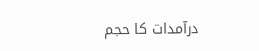درآمدات کا حجم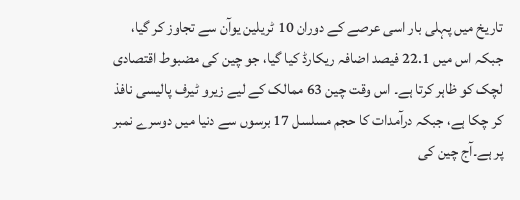تاریخ میں پہلی بار اسی عرصے کے دوران 10 ٹریلین یوآن سے تجاوز کر گیا، جبکہ اس میں 22.1 فیصد اضافہ ریکارڈ کیا گیا، جو چین کی مضبوط اقتصادی لچک کو ظاہر کرتا ہے۔ اس وقت چین 63 ممالک کے لیے زیرو ٹیرف پالیسی نافذ کر چکا ہے، جبکہ درآمدات کا حجم مسلسل 17 برسوں سے دنیا میں دوسرے نمبر پر ہے۔آج چین کی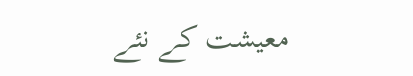معیشت کے نئے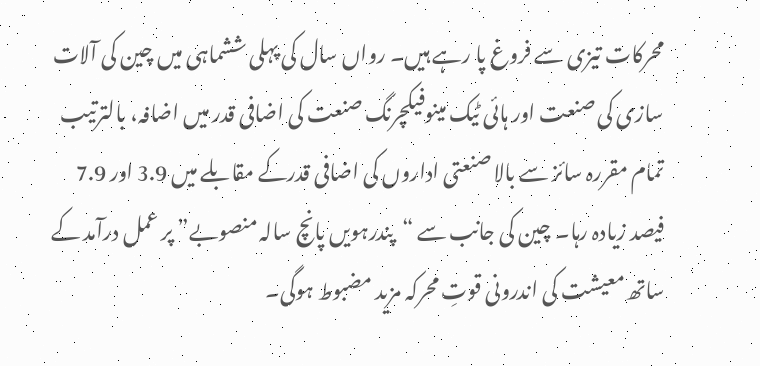محرکات تیزی سے فروغ پا رہے ہیں۔ رواں سال کی پہلی ششماہی میں چین کی آلات سازی کی صنعت اور ہائی ٹیک مینوفیکچرنگ صنعت کی اضافی قدر میں اضافہ، بالترتیب تمام مقررہ سائز سے بالا صنعتی اداروں کی اضافی قدرکے مقابلے میں 3.9 اور 7.9 فیصد زیادہ رہا۔ چین کی جانب سے “پندرہویں پانچ سالہ منصوبے” پر عمل درآمد کے ساتھ معیشت کی اندرونی قوتِ محرکہ مزید مضبوط ہوگی۔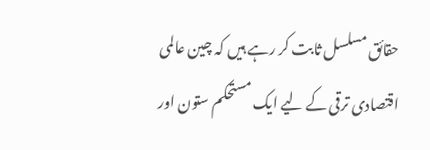حقائق مسلسل ثابت کر رہے ہیں کہ چین عالمی اقتصادی ترقی کے لیے ایک مستحکم ستون اور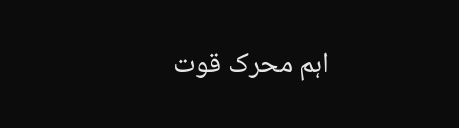اہم محرک قوت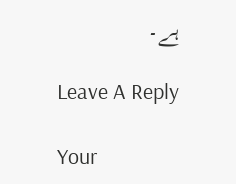ہے۔

Leave A Reply

Your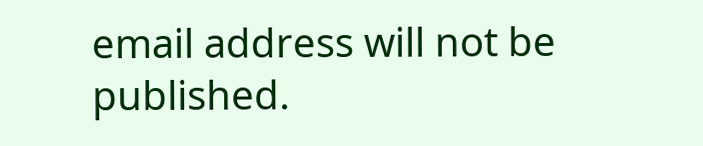email address will not be published.